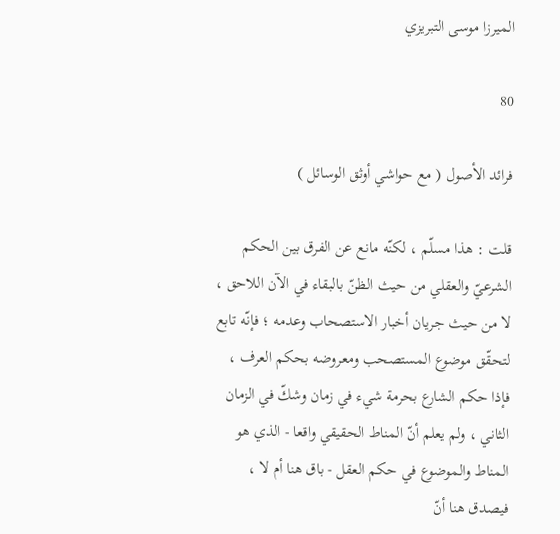الميرزا موسى التبريزي

80

فرائد الأصول ( مع حواشي أوثق الوسائل )

قلت : هذا مسلّم ، لكنّه مانع عن الفرق بين الحكم الشرعيّ والعقلي من حيث الظنّ بالبقاء في الآن اللاحق ، لا من حيث جريان أخبار الاستصحاب وعدمه ؛ فإنّه تابع لتحقّق موضوع المستصحب ومعروضه بحكم العرف ، فإذا حكم الشارع بحرمة شيء في زمان وشكّ في الزمان الثاني ، ولم يعلم أنّ المناط الحقيقي واقعا - الذي هو المناط والموضوع في حكم العقل - باق هنا أم لا ، فيصدق هنا أنّ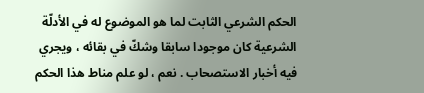الحكم الشرعي الثابت لما هو الموضوع له في الأدلّة الشرعية كان موجودا سابقا وشكّ في بقائه ، ويجري فيه أخبار الاستصحاب . نعم ، لو علم مناط هذا الحكم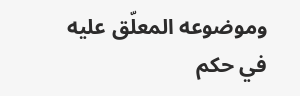وموضوعه المعلّق عليه في حكم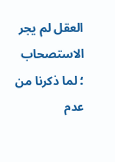العقل لم يجر الاستصحاب ؛ لما ذكرنا من عدم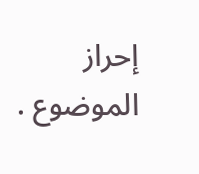إحراز الموضوع .